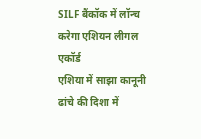SILF बैंकॉक में लॉन्च करेगा एशियन लीगल एकॉर्ड
एशिया में साझा कानूनी ढांचे की दिशा में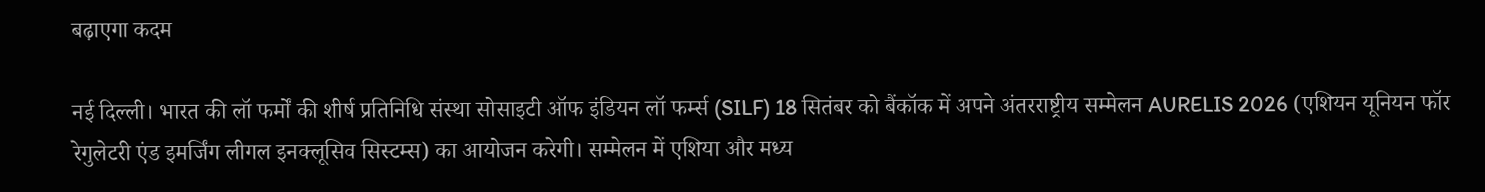बढ़ाएगा कदम

नई दिल्ली। भारत की लॉ फर्मों की शीर्ष प्रतिनिधि संस्था सोसाइटी ऑफ इंडियन लॉ फर्म्स (SILF) 18 सितंबर को बैंकॉक में अपने अंतरराष्ट्रीय सम्मेलन AURELIS 2026 (एशियन यूनियन फॉर रेगुलेटरी एंड इमर्जिंग लीगल इनक्लूसिव सिस्टम्स) का आयोजन करेगी। सम्मेलन में एशिया और मध्य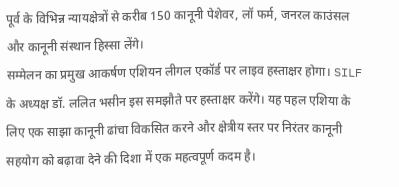पूर्व के विभिन्न न्यायक्षेत्रों से करीब 150 कानूनी पेशेवर, लॉ फर्म, जनरल काउंसल और कानूनी संस्थान हिस्सा लेंगे।
सम्मेलन का प्रमुख आकर्षण एशियन लीगल एकॉर्ड पर लाइव हस्ताक्षर होगा। SILF के अध्यक्ष डॉ. ललित भसीन इस समझौते पर हस्ताक्षर करेंगे। यह पहल एशिया के लिए एक साझा कानूनी ढांचा विकसित करने और क्षेत्रीय स्तर पर निरंतर कानूनी सहयोग को बढ़ावा देने की दिशा में एक महत्वपूर्ण कदम है।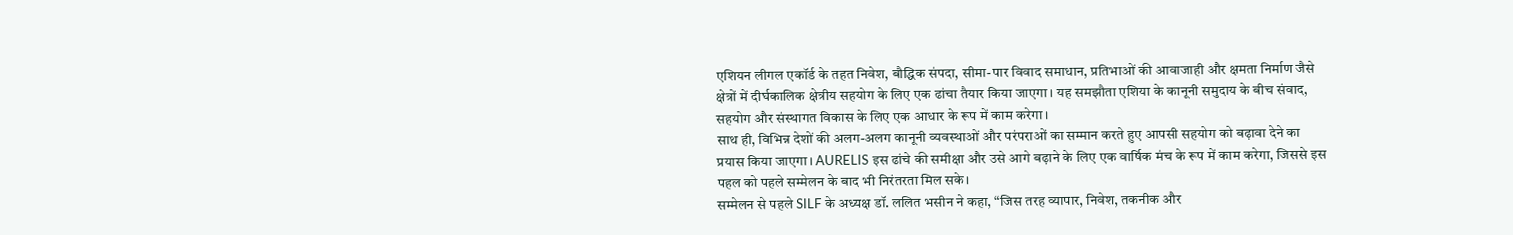एशियन लीगल एकॉर्ड के तहत निवेश, बौद्धिक संपदा, सीमा-पार विवाद समाधान, प्रतिभाओं की आवाजाही और क्षमता निर्माण जैसे क्षेत्रों में दीर्घकालिक क्षेत्रीय सहयोग के लिए एक ढांचा तैयार किया जाएगा। यह समझौता एशिया के कानूनी समुदाय के बीच संवाद, सहयोग और संस्थागत विकास के लिए एक आधार के रूप में काम करेगा।
साथ ही, विभिन्न देशों की अलग-अलग कानूनी व्यवस्थाओं और परंपराओं का सम्मान करते हुए आपसी सहयोग को बढ़ावा देने का प्रयास किया जाएगा। AURELIS इस ढांचे की समीक्षा और उसे आगे बढ़ाने के लिए एक वार्षिक मंच के रूप में काम करेगा, जिससे इस पहल को पहले सम्मेलन के बाद भी निरंतरता मिल सके।
सम्मेलन से पहले SILF के अध्यक्ष डॉ. ललित भसीन ने कहा, “जिस तरह व्यापार, निवेश, तकनीक और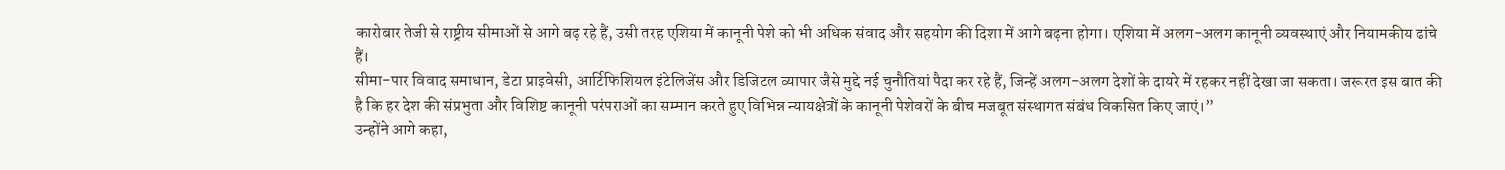कारोबार तेजी से राष्ट्रीय सीमाओं से आगे बढ़ रहे हैं, उसी तरह एशिया में कानूनी पेशे को भी अधिक संवाद और सहयोग की दिशा में आगे बढ़ना होगा। एशिया में अलग-अलग कानूनी व्यवस्थाएं और नियामकीय ढांचे हैं।
सीमा-पार विवाद समाधान, डेटा प्राइवेसी, आर्टिफिशियल इंटेलिजेंस और डिजिटल व्यापार जैसे मुद्दे नई चुनौतियां पैदा कर रहे हैं, जिन्हें अलग-अलग देशों के दायरे में रहकर नहीं देखा जा सकता। जरूरत इस बात की है कि हर देश की संप्रभुता और विशिष्ट कानूनी परंपराओं का सम्मान करते हुए विभिन्न न्यायक्षेत्रों के कानूनी पेशेवरों के बीच मजबूत संस्थागत संबंध विकसित किए जाएं।”
उन्होंने आगे कहा,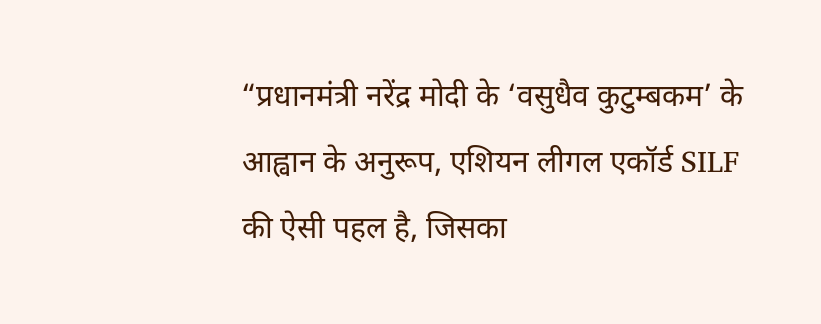“प्रधानमंत्री नरेंद्र मोदी के ‘वसुधैव कुटुम्बकम’ के आह्वान के अनुरूप, एशियन लीगल एकॉर्ड SILF की ऐसी पहल है, जिसका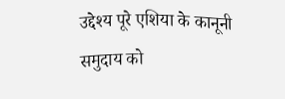उद्देश्य पूरे एशिया के कानूनी समुदाय को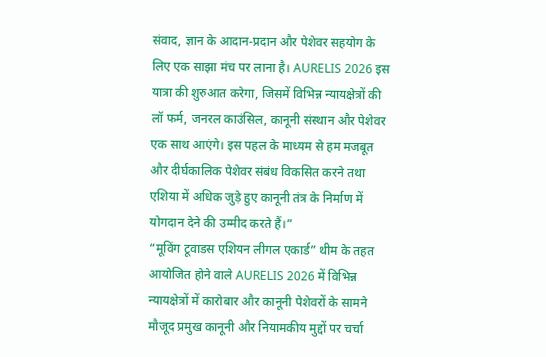संवाद, ज्ञान के आदान-प्रदान और पेशेवर सहयोग के लिए एक साझा मंच पर लाना है। AURELIS 2026 इस यात्रा की शुरुआत करेगा, जिसमें विभिन्न न्यायक्षेत्रों की लॉ फर्म, जनरल काउंसिल, कानूनी संस्थान और पेशेवर एक साथ आएंगे। इस पहल के माध्यम से हम मजबूत और दीर्घकालिक पेशेवर संबंध विकसित करने तथा एशिया में अधिक जुड़े हुए कानूनी तंत्र के निर्माण में योगदान देने की उम्मीद करते हैं।”
“मूविंग टूवाडस एशियन लीगल एकार्ड” थीम के तहत आयोजित होने वाले AURELIS 2026 में विभिन्न न्यायक्षेत्रों में कारोबार और कानूनी पेशेवरों के सामने मौजूद प्रमुख कानूनी और नियामकीय मुद्दों पर चर्चा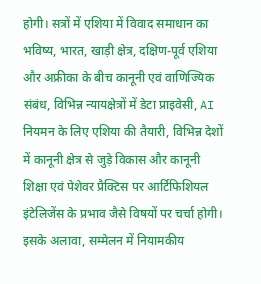होगी। सत्रों में एशिया में विवाद समाधान का भविष्य, भारत, खाड़ी क्षेत्र, दक्षिण-पूर्व एशिया और अफ्रीका के बीच कानूनी एवं वाणिज्यिक संबंध, विभिन्न न्यायक्षेत्रों में डेटा प्राइवेसी, AI नियमन के लिए एशिया की तैयारी, विभिन्न देशों में कानूनी क्षेत्र से जुड़े विकास और कानूनी शिक्षा एवं पेशेवर प्रैक्टिस पर आर्टिफिशियल इंटेलिजेंस के प्रभाव जैसे विषयों पर चर्चा होगी।
इसके अलावा, सम्मेलन में नियामकीय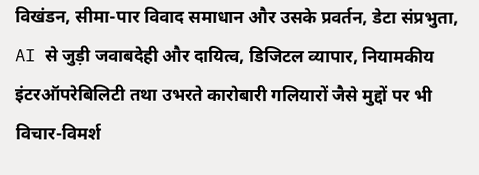विखंडन, सीमा-पार विवाद समाधान और उसके प्रवर्तन, डेटा संप्रभुता, AI से जुड़ी जवाबदेही और दायित्व, डिजिटल व्यापार, नियामकीय इंटरऑपरेबिलिटी तथा उभरते कारोबारी गलियारों जैसे मुद्दों पर भी विचार-विमर्श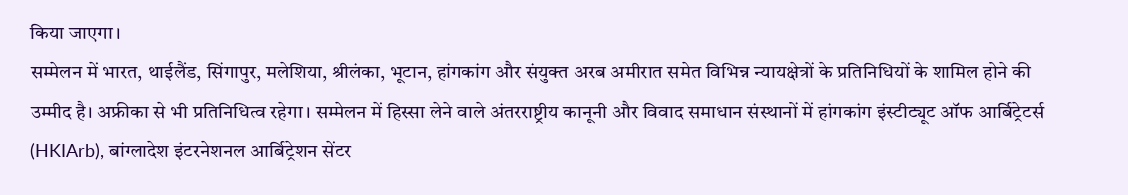किया जाएगा।
सम्मेलन में भारत, थाईलैंड, सिंगापुर, मलेशिया, श्रीलंका, भूटान, हांगकांग और संयुक्त अरब अमीरात समेत विभिन्न न्यायक्षेत्रों के प्रतिनिधियों के शामिल होने की उम्मीद है। अफ्रीका से भी प्रतिनिधित्व रहेगा। सम्मेलन में हिस्सा लेने वाले अंतरराष्ट्रीय कानूनी और विवाद समाधान संस्थानों में हांगकांग इंस्टीट्यूट ऑफ आर्बिट्रेटर्स (HKIArb), बांग्लादेश इंटरनेशनल आर्बिट्रेशन सेंटर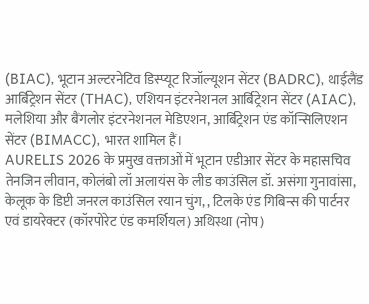(BIAC), भूटान अल्टरनेटिव डिस्प्यूट रिजॉल्यूशन सेंटर (BADRC), थाईलैंड आर्बिट्रेशन सेंटर (THAC), एशियन इंटरनेशनल आर्बिट्रेशन सेंटर (AIAC), मलेशिया और बैंगलोर इंटरनेशनल मेडिएशन, आर्बिट्रेशन एंड कॉन्सिलिएशन सेंटर (BIMACC), भारत शामिल हैं।
AURELIS 2026 के प्रमुख वक्ताओं में भूटान एडीआर सेंटर के महासचिव तेनजिन लीवान, कोलंबो लॉ अलायंस के लीड काउंसिल डॉ. असंगा गुनावांसा, केलूक के डिप्टी जनरल काउंसिल रयान चुंग, , टिलके एंड गिबिन्स की पार्टनर एवं डायरेक्टर (कॉरपोरेट एंड कमर्शियल) अथिस्था (नोप)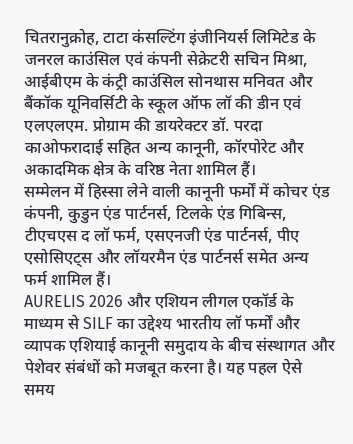चितरानुक्रोह, टाटा कंसल्टिंग इंजीनियर्स लिमिटेड के जनरल काउंसिल एवं कंपनी सेक्रेटरी सचिन मिश्रा, आईबीएम के कंट्री काउंसिल सोनथास मनिवत और बैंकॉक यूनिवर्सिटी के स्कूल ऑफ लॉ की डीन एवं एलएलएम. प्रोग्राम की डायरेक्टर डॉ. परदा काओफरादाई सहित अन्य कानूनी, कॉरपोरेट और अकादमिक क्षेत्र के वरिष्ठ नेता शामिल हैं।
सम्मेलन में हिस्सा लेने वाली कानूनी फर्मों में कोचर एंड कंपनी, कुडुन एंड पार्टनर्स, टिलके एंड गिबिन्स, टीएचएस द लॉ फर्म, एसएनजी एंड पार्टनर्स, पीए एसोसिएट्स और लॉयरमैन एंड पार्टनर्स समेत अन्य फर्म शामिल हैं।
AURELIS 2026 और एशियन लीगल एकॉर्ड के माध्यम से SILF का उद्देश्य भारतीय लॉ फर्मों और व्यापक एशियाई कानूनी समुदाय के बीच संस्थागत और पेशेवर संबंधों को मजबूत करना है। यह पहल ऐसे समय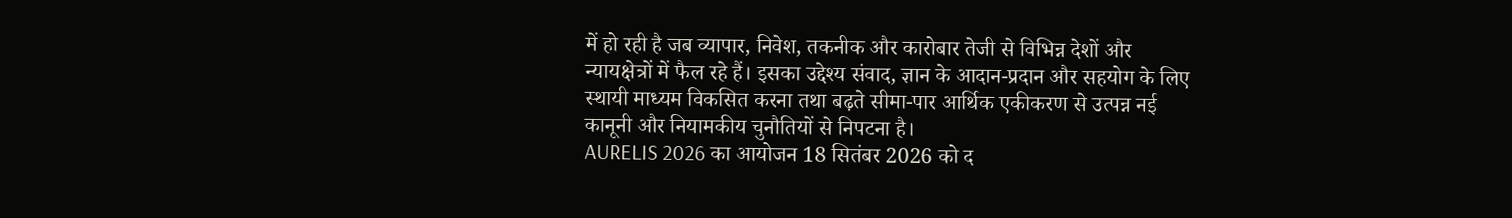में हो रही है जब व्यापार, निवेश, तकनीक और कारोबार तेजी से विभिन्न देशों और न्यायक्षेत्रों में फैल रहे हैं। इसका उद्देश्य संवाद, ज्ञान के आदान-प्रदान और सहयोग के लिए स्थायी माध्यम विकसित करना तथा बढ़ते सीमा-पार आर्थिक एकीकरण से उत्पन्न नई कानूनी और नियामकीय चुनौतियों से निपटना है।
AURELIS 2026 का आयोजन 18 सितंबर 2026 को द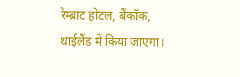रेम्ब्रांट होटल, बैंकॉक, थाईलैंड में किया जाएगा।